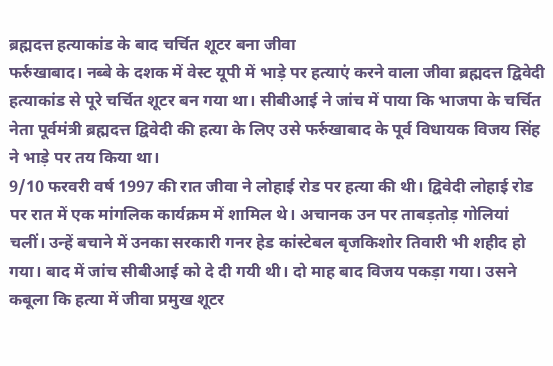ब्रह्मदत्त हत्याकांड के बाद चर्चित शूटर बना जीवा
फर्रुखाबाद। नब्बे के दशक में वेस्ट यूपी में भाड़े पर हत्याएं करने वाला जीवा ब्रह्मदत्त द्विवेदी हत्याकांड से पूरे चर्चित शूटर बन गया था। सीबीआई ने जांच में पाया कि भाजपा के चर्चित नेता पूर्वमंत्री ब्रह्मदत्त द्विवेदी की हत्या के लिए उसे फर्रुखाबाद के पूर्व विधायक विजय सिंह ने भाड़े पर तय किया था।
9/10 फरवरी वर्ष 1997 की रात जीवा ने लोहाई रोड पर हत्या की थी। द्विवेदी लोहाई रोड पर रात में एक मांगलिक कार्यक्रम में शामिल थे। अचानक उन पर ताबड़तोड़ गोलियां चलीं। उन्हें बचाने में उनका सरकारी गनर हेड कांस्टेबल बृजकिशोर तिवारी भी शहीद हो गया। बाद में जांच सीबीआई को दे दी गयी थी। दो माह बाद विजय पकड़ा गया। उसने कबूला कि हत्या में जीवा प्रमुख शूटर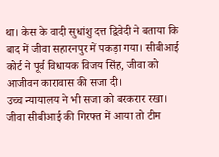था। केस के वादी सुधांशु दत्त द्विवेदी ने बताया कि बाद में जीवा सहारनपुर में पकड़ा गया। सीबीआई कोर्ट ने पूर्व विधायक विजय सिंह, जीवा को आजीवन कारावास की सजा दी।
उच्च न्यायालय ने भी सजा को बरकरार रखा।
जीवा सीबीआई की गिरफ्त में आया तो टीम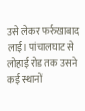उसे लेकर फर्रुखाबाद लाई। पांचालघाट से लोहाई रोड तक उसने कई स्थानों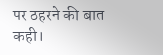पर ठहरने की बात कही।